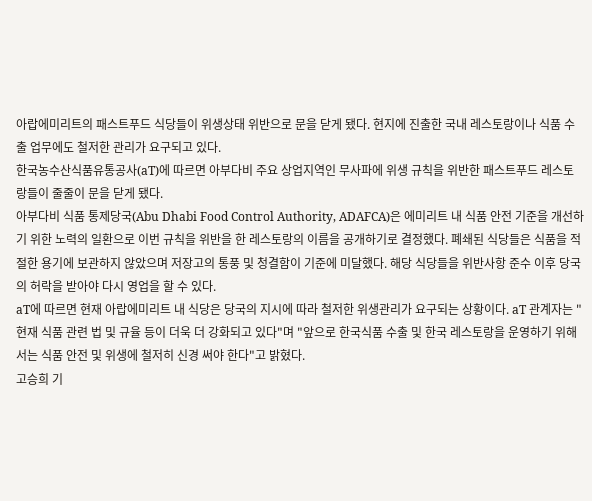아랍에미리트의 패스트푸드 식당들이 위생상태 위반으로 문을 닫게 됐다. 현지에 진출한 국내 레스토랑이나 식품 수출 업무에도 철저한 관리가 요구되고 있다.
한국농수산식품유통공사(aT)에 따르면 아부다비 주요 상업지역인 무사파에 위생 규칙을 위반한 패스트푸드 레스토랑들이 줄줄이 문을 닫게 됐다.
아부다비 식품 통제당국(Abu Dhabi Food Control Authority, ADAFCA)은 에미리트 내 식품 안전 기준을 개선하기 위한 노력의 일환으로 이번 규칙을 위반을 한 레스토랑의 이름을 공개하기로 결정했다. 폐쇄된 식당들은 식품을 적절한 용기에 보관하지 않았으며 저장고의 통풍 및 청결함이 기준에 미달했다. 해당 식당들을 위반사항 준수 이후 당국의 허락을 받아야 다시 영업을 할 수 있다.
aT에 따르면 현재 아랍에미리트 내 식당은 당국의 지시에 따라 철저한 위생관리가 요구되는 상황이다. aT 관계자는 "현재 식품 관련 법 및 규율 등이 더욱 더 강화되고 있다"며 "앞으로 한국식품 수출 및 한국 레스토랑을 운영하기 위해서는 식품 안전 및 위생에 철저히 신경 써야 한다"고 밝혔다.
고승희 기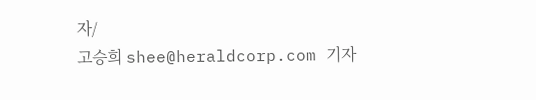자/
고승희 shee@heraldcorp.com 기자